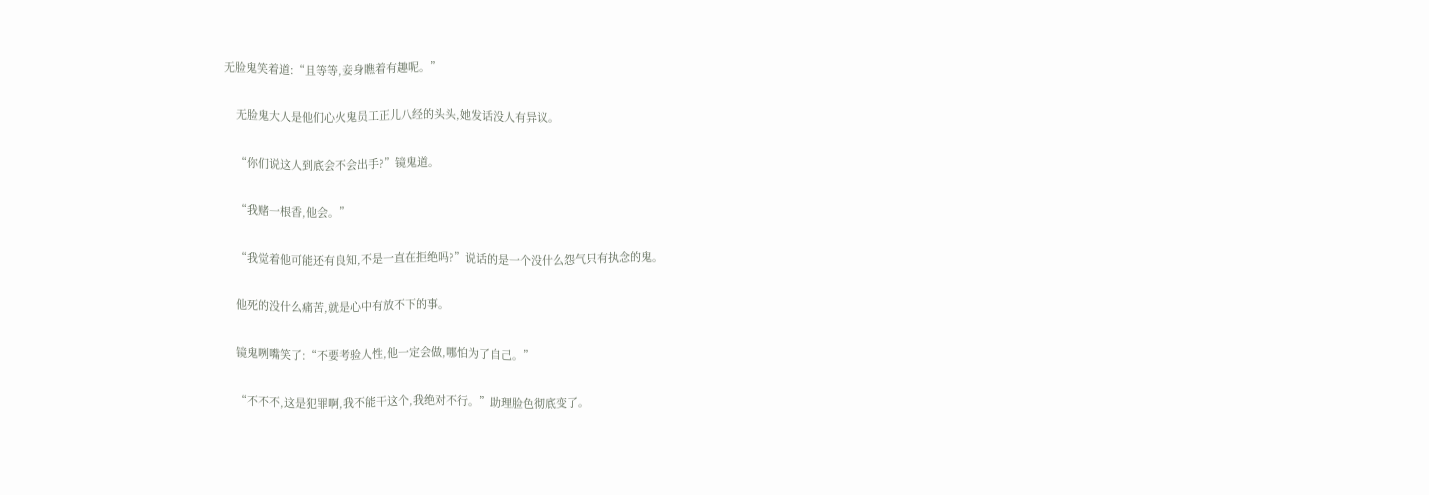无脸鬼笑着道:“且等等,妾身瞧着有趣呢。”

    无脸鬼大人是他们心火鬼员工正儿八经的头头,她发话没人有异议。

    “你们说这人到底会不会出手?”镜鬼道。

    “我赌一根香,他会。”

    “我觉着他可能还有良知,不是一直在拒绝吗?”说话的是一个没什么怨气只有执念的鬼。

    他死的没什么痛苦,就是心中有放不下的事。

    镜鬼咧嘴笑了:“不要考验人性,他一定会做,哪怕为了自己。”

    “不不不,这是犯罪啊,我不能干这个,我绝对不行。”助理脸色彻底变了。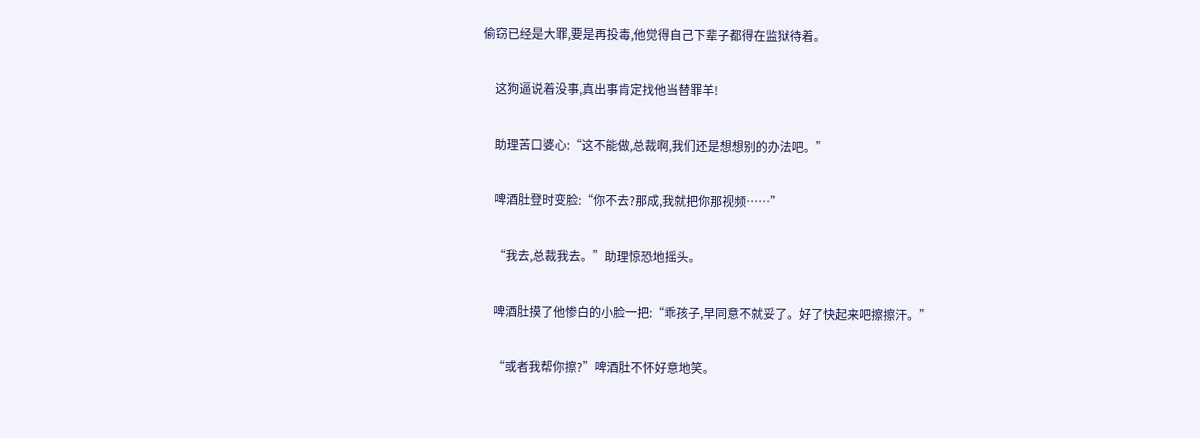偷窃已经是大罪,要是再投毒,他觉得自己下辈子都得在监狱待着。

    这狗逼说着没事,真出事肯定找他当替罪羊!

    助理苦口婆心:“这不能做,总裁啊,我们还是想想别的办法吧。”

    啤酒肚登时变脸:“你不去?那成,我就把你那视频……”

    “我去,总裁我去。”助理惊恐地摇头。

    啤酒肚摸了他惨白的小脸一把:“乖孩子,早同意不就妥了。好了快起来吧擦擦汗。”

    “或者我帮你擦?”啤酒肚不怀好意地笑。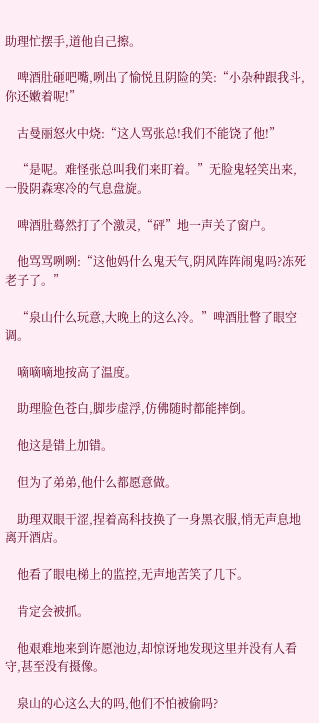助理忙摆手,道他自己擦。

    啤酒肚砸吧嘴,咧出了愉悦且阴险的笑:“小杂种跟我斗,你还嫩着呢!”

    古曼丽怒火中烧:“这人骂张总!我们不能饶了他!”

    “是呢。难怪张总叫我们来盯着。”无脸鬼轻笑出来,一股阴森寒冷的气息盘旋。

    啤酒肚蓦然打了个激灵,“砰”地一声关了窗户。

    他骂骂咧咧:“这他妈什么鬼天气,阴风阵阵闹鬼吗?冻死老子了。”

    “泉山什么玩意,大晚上的这么冷。”啤酒肚瞥了眼空调。

    嘀嘀嘀地按高了温度。

    助理脸色苍白,脚步虚浮,仿佛随时都能摔倒。

    他这是错上加错。

    但为了弟弟,他什么都愿意做。

    助理双眼干涩,捏着高科技换了一身黑衣服,悄无声息地离开酒店。

    他看了眼电梯上的监控,无声地苦笑了几下。

    肯定会被抓。

    他艰难地来到许愿池边,却惊讶地发现这里并没有人看守,甚至没有摄像。

    泉山的心这么大的吗,他们不怕被偷吗?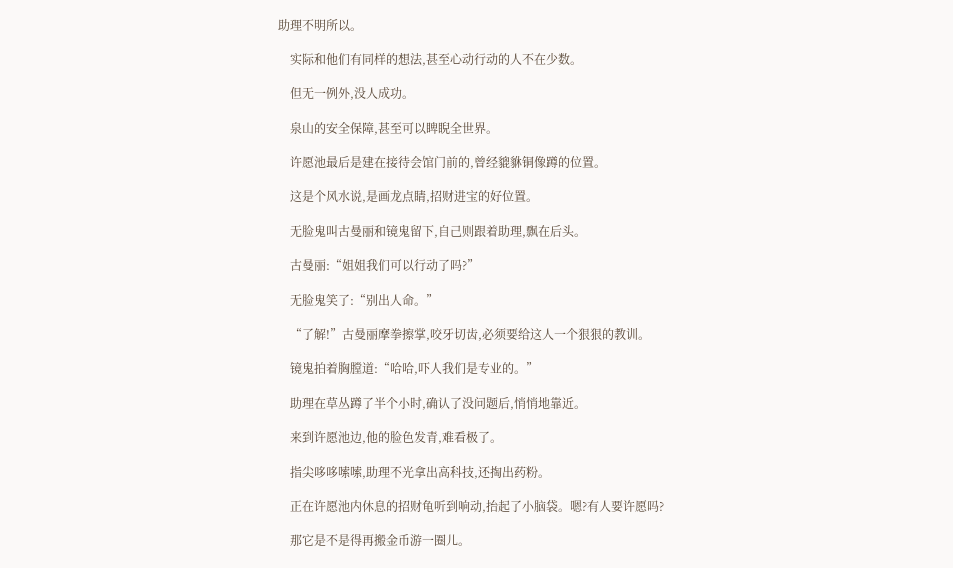助理不明所以。

    实际和他们有同样的想法,甚至心动行动的人不在少数。

    但无一例外,没人成功。

    泉山的安全保障,甚至可以睥睨全世界。

    许愿池最后是建在接待会馆门前的,曾经貔貅铜像蹲的位置。

    这是个风水说,是画龙点睛,招财进宝的好位置。

    无脸鬼叫古曼丽和镜鬼留下,自己则跟着助理,飘在后头。

    古曼丽:“姐姐我们可以行动了吗?”

    无脸鬼笑了:“别出人命。”

    “了解!”古曼丽摩拳擦掌,咬牙切齿,必须要给这人一个狠狠的教训。

    镜鬼拍着胸膛道:“哈哈,吓人我们是专业的。”

    助理在草丛蹲了半个小时,确认了没问题后,悄悄地靠近。

    来到许愿池边,他的脸色发青,难看极了。

    指尖哆哆嗦嗦,助理不光拿出高科技,还掏出药粉。

    正在许愿池内休息的招财龟听到响动,抬起了小脑袋。嗯?有人要许愿吗?

    那它是不是得再搬金币游一圈儿。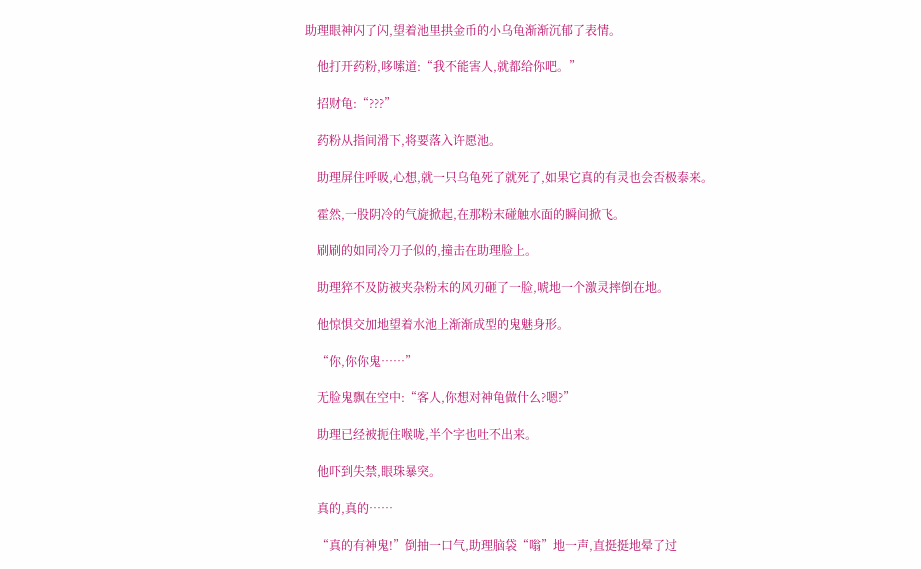助理眼神闪了闪,望着池里拱金币的小乌龟渐渐沉郁了表情。

    他打开药粉,哆嗦道:“我不能害人,就都给你吧。”

    招财龟:“???”

    药粉从指间滑下,将要落入许愿池。

    助理屏住呼吸,心想,就一只乌龟死了就死了,如果它真的有灵也会否极泰来。

    霍然,一股阴冷的气旋掀起,在那粉末碰触水面的瞬间掀飞。

    刷刷的如同冷刀子似的,撞击在助理脸上。

    助理猝不及防被夹杂粉末的风刃砸了一脸,唬地一个激灵摔倒在地。

    他惊惧交加地望着水池上渐渐成型的鬼魅身形。

    “你,你你鬼……”

    无脸鬼飘在空中:“客人,你想对神龟做什么?嗯?”

    助理已经被扼住喉咙,半个字也吐不出来。

    他吓到失禁,眼珠暴突。

    真的,真的……

    “真的有神鬼!”倒抽一口气,助理脑袋“嗡”地一声,直挺挺地晕了过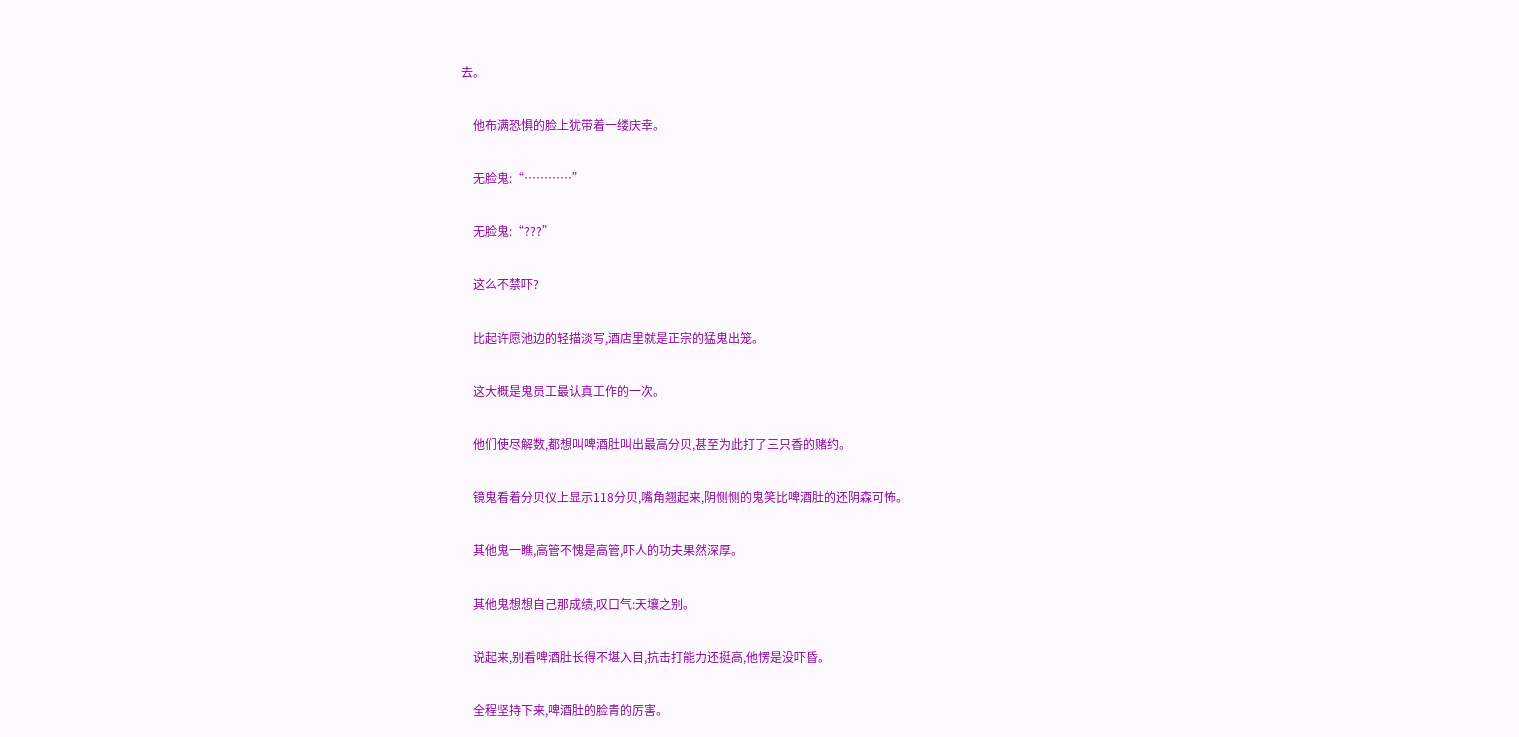去。

    他布满恐惧的脸上犹带着一缕庆幸。

    无脸鬼:“…………”

    无脸鬼:“???”

    这么不禁吓?

    比起许愿池边的轻描淡写,酒店里就是正宗的猛鬼出笼。

    这大概是鬼员工最认真工作的一次。

    他们使尽解数,都想叫啤酒肚叫出最高分贝,甚至为此打了三只香的赌约。

    镜鬼看着分贝仪上显示118分贝,嘴角翘起来,阴恻恻的鬼笑比啤酒肚的还阴森可怖。

    其他鬼一瞧,高管不愧是高管,吓人的功夫果然深厚。

    其他鬼想想自己那成绩,叹口气:天壤之别。

    说起来,别看啤酒肚长得不堪入目,抗击打能力还挺高,他愣是没吓昏。

    全程坚持下来,啤酒肚的脸青的厉害。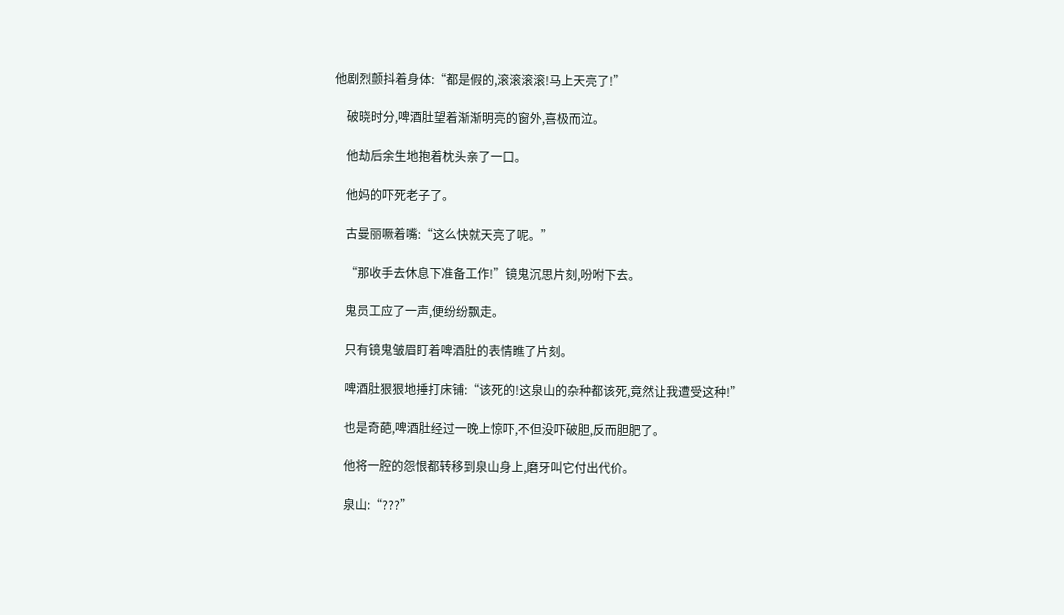他剧烈颤抖着身体:“都是假的,滚滚滚滚!马上天亮了!”

    破晓时分,啤酒肚望着渐渐明亮的窗外,喜极而泣。

    他劫后余生地抱着枕头亲了一口。

    他妈的吓死老子了。

    古曼丽噘着嘴:“这么快就天亮了呢。”

    “那收手去休息下准备工作!”镜鬼沉思片刻,吩咐下去。

    鬼员工应了一声,便纷纷飘走。

    只有镜鬼皱眉盯着啤酒肚的表情瞧了片刻。

    啤酒肚狠狠地捶打床铺:“该死的!这泉山的杂种都该死,竟然让我遭受这种!”

    也是奇葩,啤酒肚经过一晚上惊吓,不但没吓破胆,反而胆肥了。

    他将一腔的怨恨都转移到泉山身上,磨牙叫它付出代价。

    泉山:“???”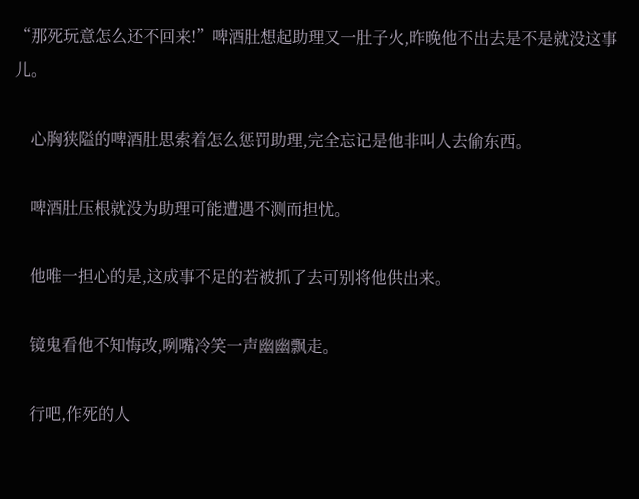“那死玩意怎么还不回来!”啤酒肚想起助理又一肚子火,昨晚他不出去是不是就没这事儿。

    心胸狭隘的啤酒肚思索着怎么惩罚助理,完全忘记是他非叫人去偷东西。

    啤酒肚压根就没为助理可能遭遇不测而担忧。

    他唯一担心的是,这成事不足的若被抓了去可别将他供出来。

    镜鬼看他不知悔改,咧嘴冷笑一声幽幽飘走。

    行吧,作死的人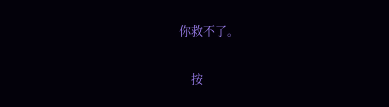你救不了。

    按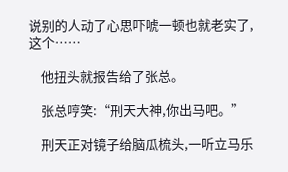说别的人动了心思吓唬一顿也就老实了,这个……

    他扭头就报告给了张总。

    张总哼笑:“刑天大神,你出马吧。”

    刑天正对镜子给脑瓜梳头,一听立马乐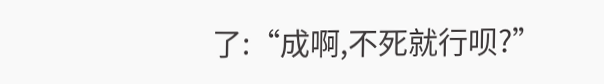了:“成啊,不死就行呗?”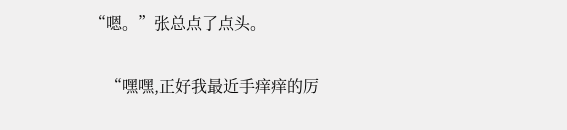“嗯。”张总点了点头。

    “嘿嘿,正好我最近手痒痒的厉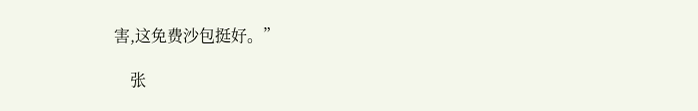害,这免费沙包挺好。”

    张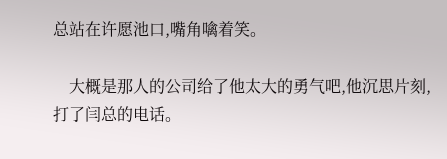总站在许愿池口,嘴角噙着笑。

    大概是那人的公司给了他太大的勇气吧,他沉思片刻,打了闫总的电话。